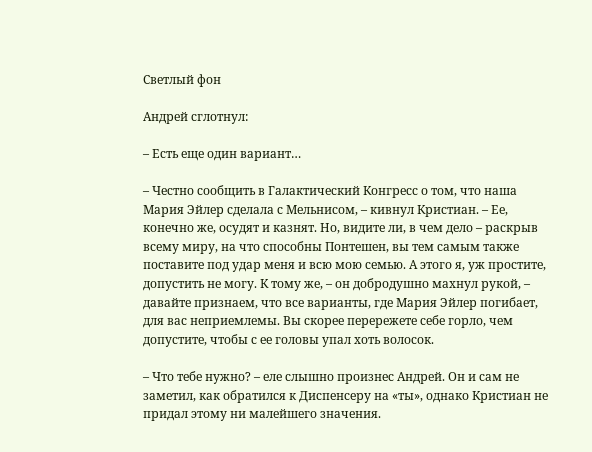Светлый фон

Андрей сглотнул:

– Есть еще один вариант…

– Честно сообщить в Галактический Конгресс о том, что наша Мария Эйлер сделала с Мельнисом, – кивнул Кристиан. – Ее, конечно же, осудят и казнят. Но, видите ли, в чем дело – раскрыв всему миру, на что способны Понтешен, вы тем самым также поставите под удар меня и всю мою семью. А этого я, уж простите, допустить не могу. К тому же, – он добродушно махнул рукой, – давайте признаем, что все варианты, где Мария Эйлер погибает, для вас неприемлемы. Вы скорее перережете себе горло, чем допустите, чтобы с ее головы упал хоть волосок.

– Что тебе нужно? – еле слышно произнес Андрей. Он и сам не заметил, как обратился к Диспенсеру на «ты», однако Кристиан не придал этому ни малейшего значения.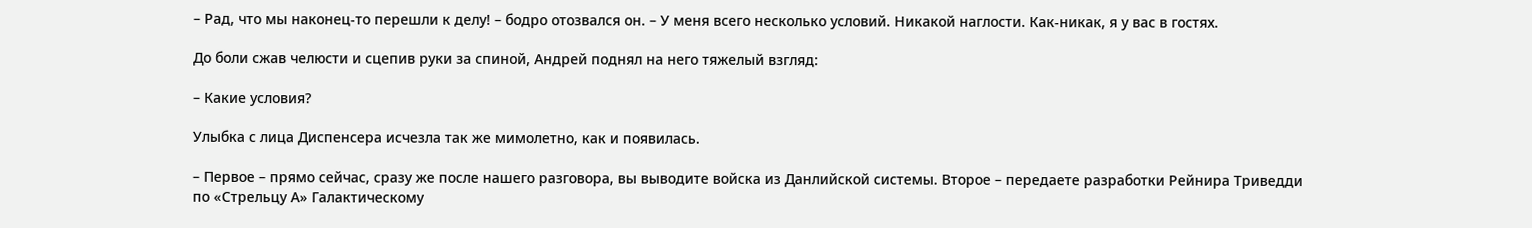– Рад, что мы наконец-то перешли к делу! – бодро отозвался он. – У меня всего несколько условий. Никакой наглости. Как‐никак, я у вас в гостях.

До боли сжав челюсти и сцепив руки за спиной, Андрей поднял на него тяжелый взгляд:

– Какие условия?

Улыбка с лица Диспенсера исчезла так же мимолетно, как и появилась.

– Первое – прямо сейчас, сразу же после нашего разговора, вы выводите войска из Данлийской системы. Второе – передаете разработки Рейнира Триведди по «Стрельцу А» Галактическому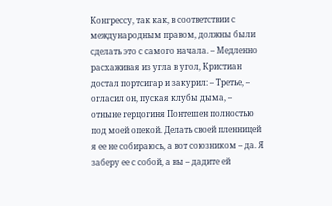Конгрессу, так как, в соответствии с международным правом, должны были сделать это с самого начала. – Медленно расхаживая из угла в угол, Кристиан достал портсигар и закурил: – Третье, – огласил он, пуская клубы дыма, – отныне герцогиня Понтешен полностью под моей опекой. Делать своей пленницей я ее не собираюсь, а вот союзником – да. Я заберу ее с собой, а вы – дадите ей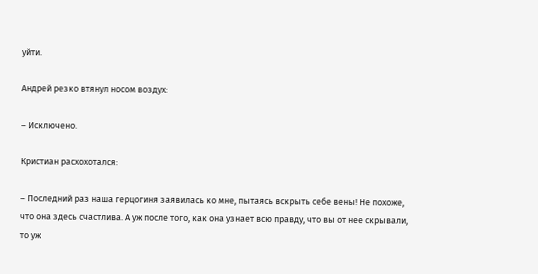уйти.

Андрей резко втянул носом воздух:

– Исключено.

Кристиан расхохотался:

– Последний раз наша герцогиня заявилась ко мне, пытаясь вскрыть себе вены! Не похоже, что она здесь счастлива. А уж после того, как она узнает всю правду, что вы от нее скрывали, то уж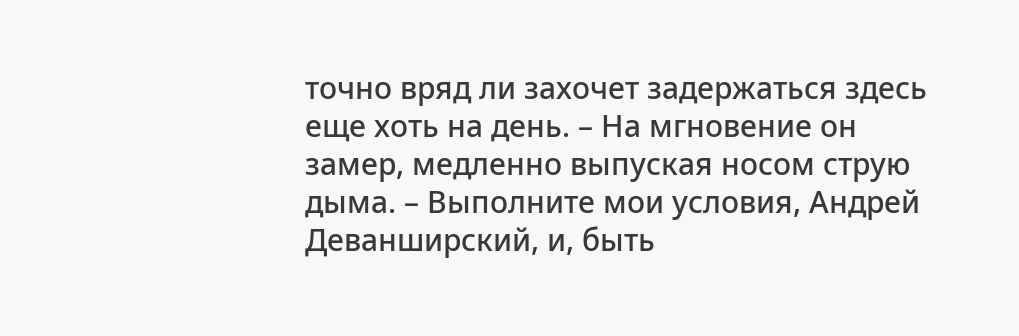точно вряд ли захочет задержаться здесь еще хоть на день. – На мгновение он замер, медленно выпуская носом струю дыма. – Выполните мои условия, Андрей Деванширский, и, быть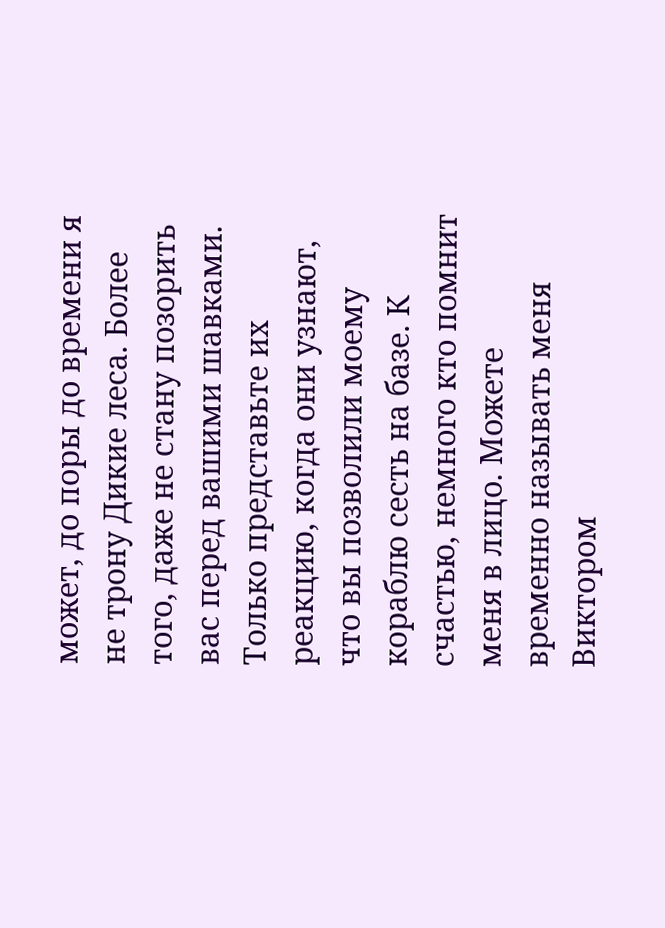может, до поры до времени я не трону Дикие леса. Более того, даже не стану позорить вас перед вашими шавками. Только представьте их реакцию, когда они узнают, что вы позволили моему кораблю сесть на базе. К счастью, немного кто помнит меня в лицо. Можете временно называть меня Виктором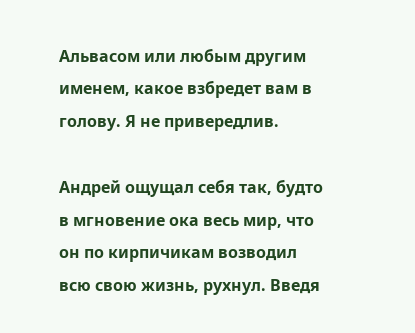Альвасом или любым другим именем, какое взбредет вам в голову. Я не привередлив.

Андрей ощущал себя так, будто в мгновение ока весь мир, что он по кирпичикам возводил всю свою жизнь, рухнул. Введя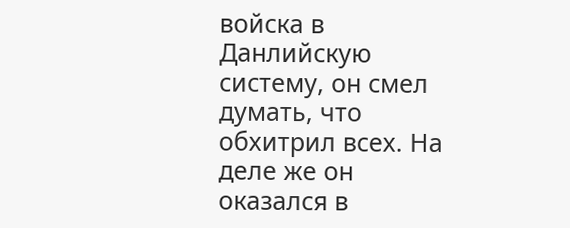войска в Данлийскую систему, он смел думать, что обхитрил всех. На деле же он оказался в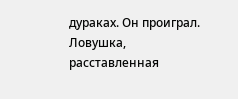дураках. Он проиграл. Ловушка, расставленная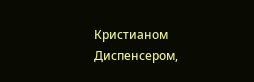Кристианом Диспенсером,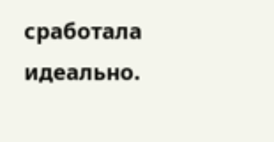сработала идеально.